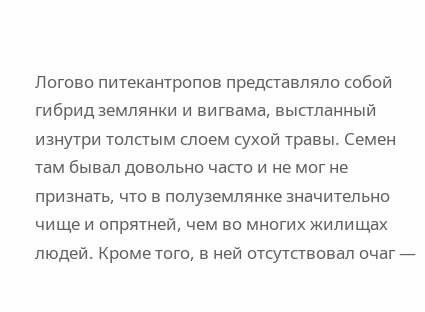Логово питекантропов представляло собой гибрид землянки и вигвама, выстланный изнутри толстым слоем сухой травы. Семен там бывал довольно часто и не мог не признать, что в полуземлянке значительно чище и опрятней, чем во многих жилищах людей. Кроме того, в ней отсутствовал очаг —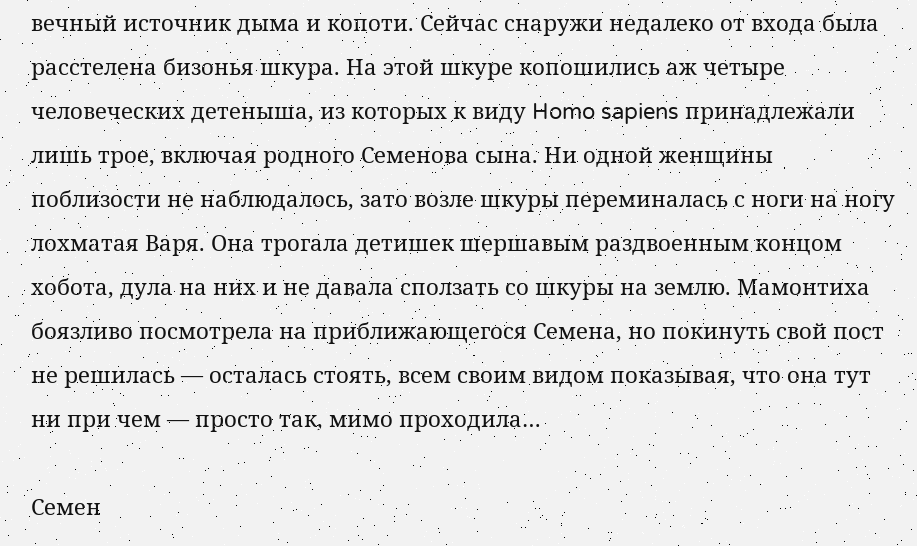вечный источник дыма и копоти. Сейчас снаружи недалеко от входа была расстелена бизонья шкура. На этой шкуре копошились аж четыре человеческих детеныша, из которых к виду Homo sapiens принадлежали лишь трое, включая родного Семенова сына. Ни одной женщины поблизости не наблюдалось, зато возле шкуры переминалась с ноги на ногу лохматая Варя. Она трогала детишек шершавым раздвоенным концом хобота, дула на них и не давала сползать со шкуры на землю. Мамонтиха боязливо посмотрела на приближающегося Семена, но покинуть свой пост не решилась — осталась стоять, всем своим видом показывая, что она тут ни при чем — просто так, мимо проходила…

Семен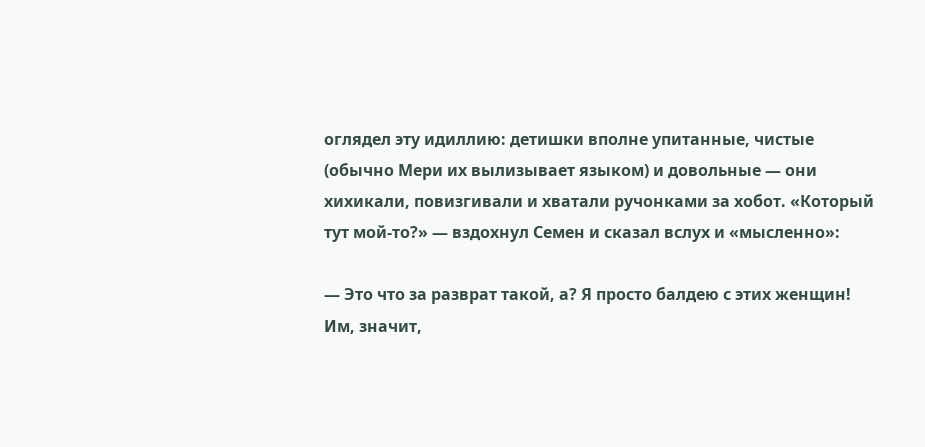оглядел эту идиллию: детишки вполне упитанные, чистые (обычно Мери их вылизывает языком) и довольные — они хихикали, повизгивали и хватали ручонками за хобот. «Который тут мой-то?» — вздохнул Семен и сказал вслух и «мысленно»:

— Это что за разврат такой, а? Я просто балдею с этих женщин! Им, значит,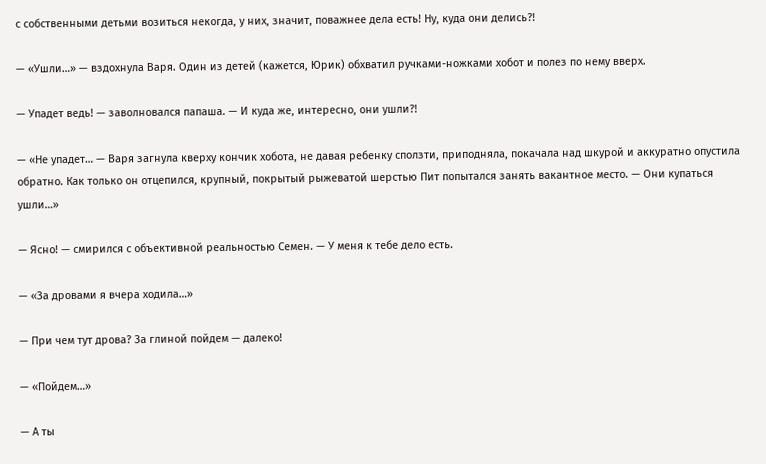с собственными детьми возиться некогда, у них, значит, поважнее дела есть! Ну, куда они делись?!

— «Ушли…» — вздохнула Варя. Один из детей (кажется, Юрик) обхватил ручками-ножками хобот и полез по нему вверх.

— Упадет ведь! — заволновался папаша. — И куда же, интересно, они ушли?!

— «Не упадет… — Варя загнула кверху кончик хобота, не давая ребенку сползти, приподняла, покачала над шкурой и аккуратно опустила обратно. Как только он отцепился, крупный, покрытый рыжеватой шерстью Пит попытался занять вакантное место. — Они купаться ушли…»

— Ясно! — смирился с объективной реальностью Семен. — У меня к тебе дело есть.

— «За дровами я вчера ходила…»

— При чем тут дрова? За глиной пойдем — далеко!

— «Пойдем…»

— А ты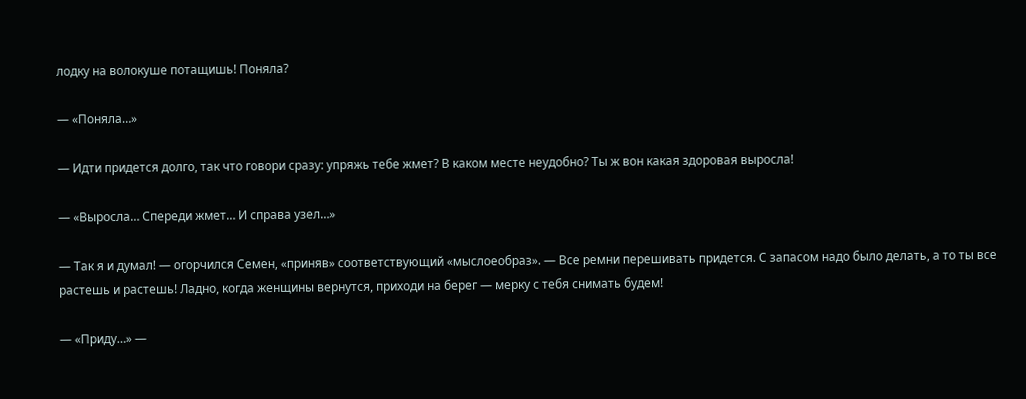лодку на волокуше потащишь! Поняла?

— «Поняла…»

— Идти придется долго, так что говори сразу: упряжь тебе жмет? В каком месте неудобно? Ты ж вон какая здоровая выросла!

— «Выросла… Спереди жмет… И справа узел…»

— Так я и думал! — огорчился Семен, «приняв» соответствующий «мыслоеобраз». — Все ремни перешивать придется. С запасом надо было делать, а то ты все растешь и растешь! Ладно, когда женщины вернутся, приходи на берег — мерку с тебя снимать будем!

— «Приду…» —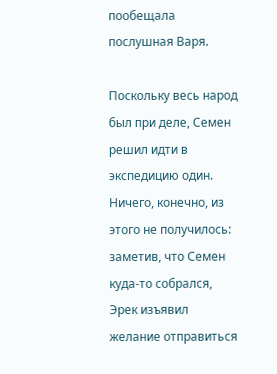пообещала послушная Варя.

Поскольку весь народ был при деле, Семен решил идти в экспедицию один. Ничего, конечно, из этого не получилось: заметив, что Семен куда-то собрался, Эрек изъявил желание отправиться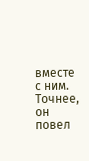вместе с ним. Точнее, он повел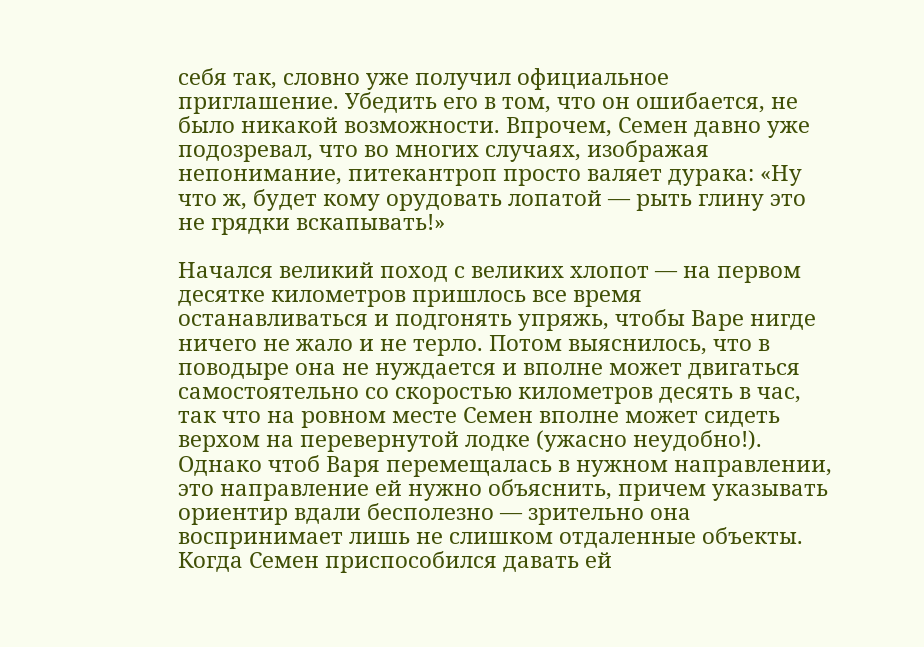себя так, словно уже получил официальное приглашение. Убедить его в том, что он ошибается, не было никакой возможности. Впрочем, Семен давно уже подозревал, что во многих случаях, изображая непонимание, питекантроп просто валяет дурака: «Ну что ж, будет кому орудовать лопатой — рыть глину это не грядки вскапывать!»

Начался великий поход с великих хлопот — на первом десятке километров пришлось все время останавливаться и подгонять упряжь, чтобы Варе нигде ничего не жало и не терло. Потом выяснилось, что в поводыре она не нуждается и вполне может двигаться самостоятельно со скоростью километров десять в час, так что на ровном месте Семен вполне может сидеть верхом на перевернутой лодке (ужасно неудобно!). Однако чтоб Варя перемещалась в нужном направлении, это направление ей нужно объяснить, причем указывать ориентир вдали бесполезно — зрительно она воспринимает лишь не слишком отдаленные объекты. Когда Семен приспособился давать ей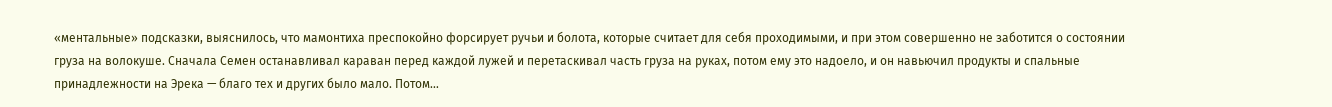«ментальные» подсказки, выяснилось, что мамонтиха преспокойно форсирует ручьи и болота, которые считает для себя проходимыми, и при этом совершенно не заботится о состоянии груза на волокуше. Сначала Семен останавливал караван перед каждой лужей и перетаскивал часть груза на руках, потом ему это надоело, и он навьючил продукты и спальные принадлежности на Эрека — благо тех и других было мало. Потом…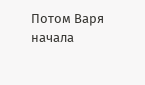Потом Варя начала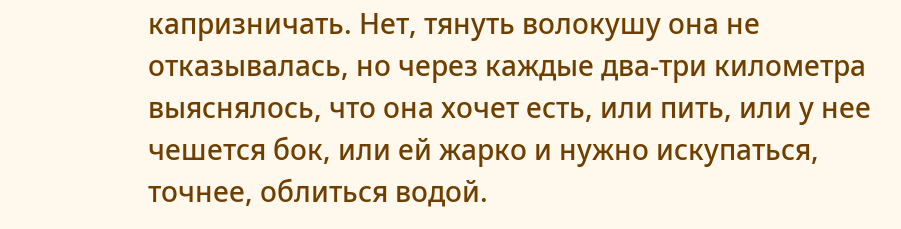капризничать. Нет, тянуть волокушу она не отказывалась, но через каждые два-три километра выяснялось, что она хочет есть, или пить, или у нее чешется бок, или ей жарко и нужно искупаться, точнее, облиться водой.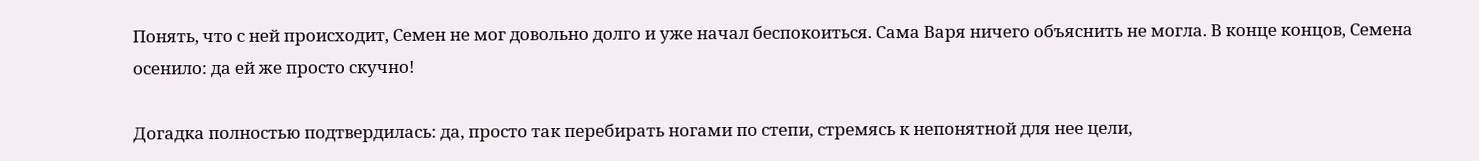Понять, что с ней происходит, Семен не мог довольно долго и уже начал беспокоиться. Сама Варя ничего объяснить не могла. В конце концов, Семена осенило: да ей же просто скучно!

Догадка полностью подтвердилась: да, просто так перебирать ногами по степи, стремясь к непонятной для нее цели,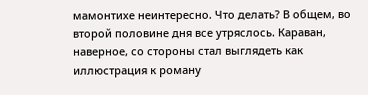мамонтихе неинтересно. Что делать? В общем, во второй половине дня все утряслось. Караван, наверное, со стороны стал выглядеть как иллюстрация к роману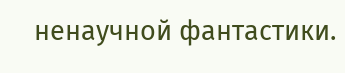ненаучной фантастики.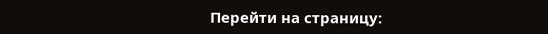Перейти на страницу: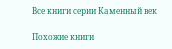Все книги серии Каменный век

Похожие книги